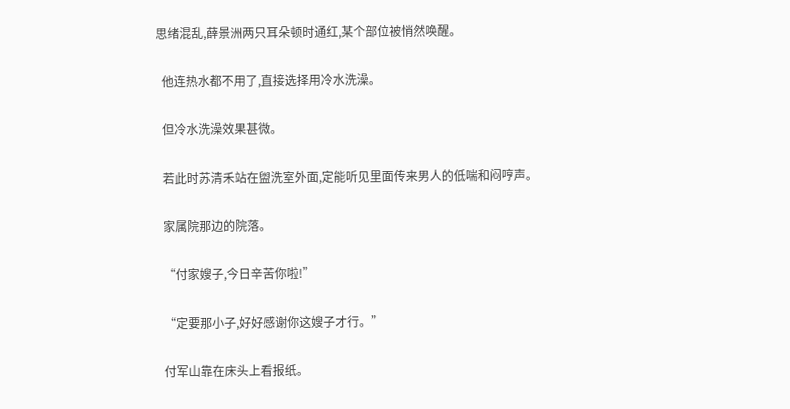思绪混乱,薛景洲两只耳朵顿时通红,某个部位被悄然唤醒。

  他连热水都不用了,直接选择用冷水洗澡。

  但冷水洗澡效果甚微。

  若此时苏清禾站在盥洗室外面,定能听见里面传来男人的低喘和闷哼声。

  家属院那边的院落。

  “付家嫂子,今日辛苦你啦!”

  “定要那小子,好好感谢你这嫂子才行。”

  付军山靠在床头上看报纸。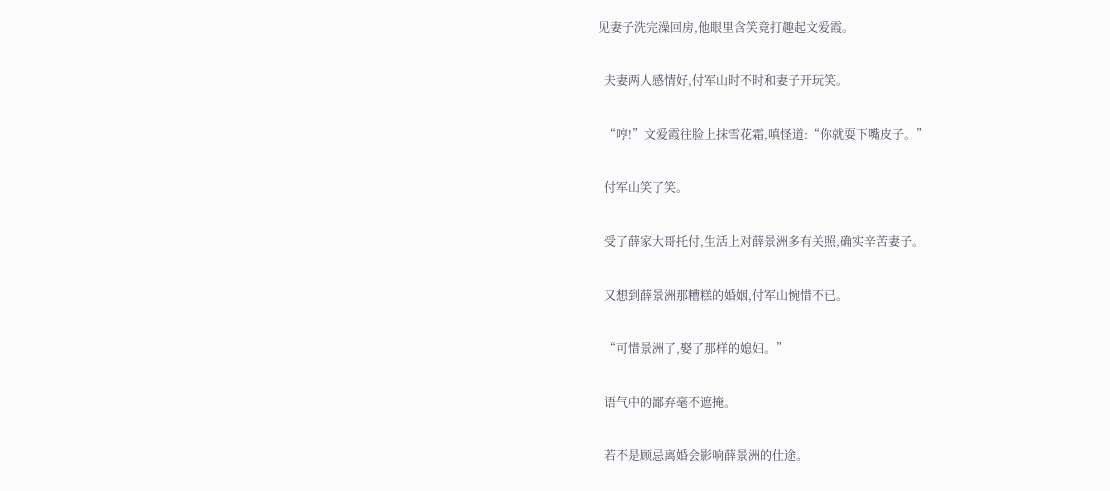见妻子洗完澡回房,他眼里含笑竟打趣起文爱霞。

  夫妻两人感情好,付军山时不时和妻子开玩笑。

  “哼!”文爱霞往脸上抹雪花霜,嗔怪道:“你就耍下嘴皮子。”

  付军山笑了笑。

  受了薛家大哥托付,生活上对薛景洲多有关照,确实辛苦妻子。

  又想到薛景洲那糟糕的婚姻,付军山惋惜不已。

  “可惜景洲了,娶了那样的媳妇。”

  语气中的鄙弃毫不遮掩。

  若不是顾忌离婚会影响薛景洲的仕途。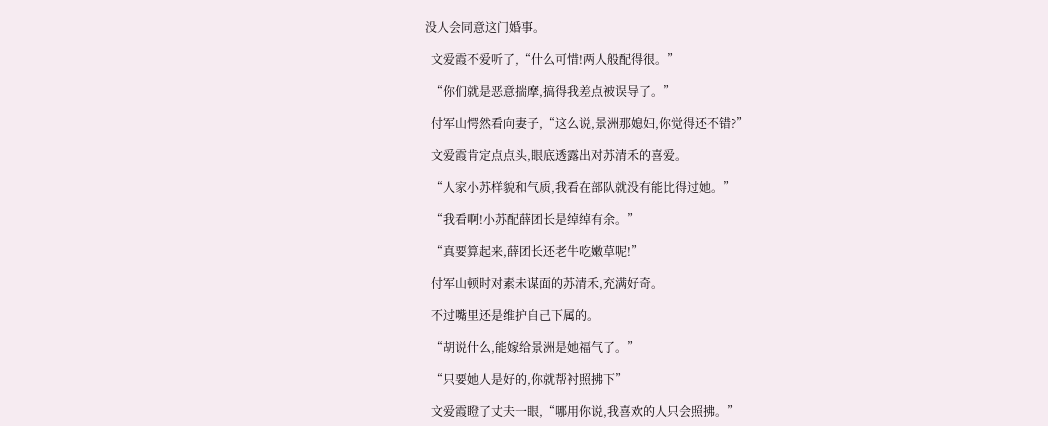没人会同意这门婚事。

  文爱霞不爱听了,“什么可惜!两人般配得很。”

  “你们就是恶意揣摩,搞得我差点被误导了。”

  付军山愕然看向妻子,“这么说,景洲那媳妇,你觉得还不错?”

  文爱霞肯定点点头,眼底透露出对苏清禾的喜爱。

  “人家小苏样貌和气质,我看在部队就没有能比得过她。”

  “我看啊!小苏配薛团长是绰绰有余。”

  “真要算起来,薛团长还老牛吃嫩草呢!”

  付军山顿时对素未谋面的苏清禾,充满好奇。

  不过嘴里还是维护自己下属的。

  “胡说什么,能嫁给景洲是她福气了。”

  “只要她人是好的,你就帮衬照拂下”

  文爱霞瞪了丈夫一眼,“哪用你说,我喜欢的人只会照拂。”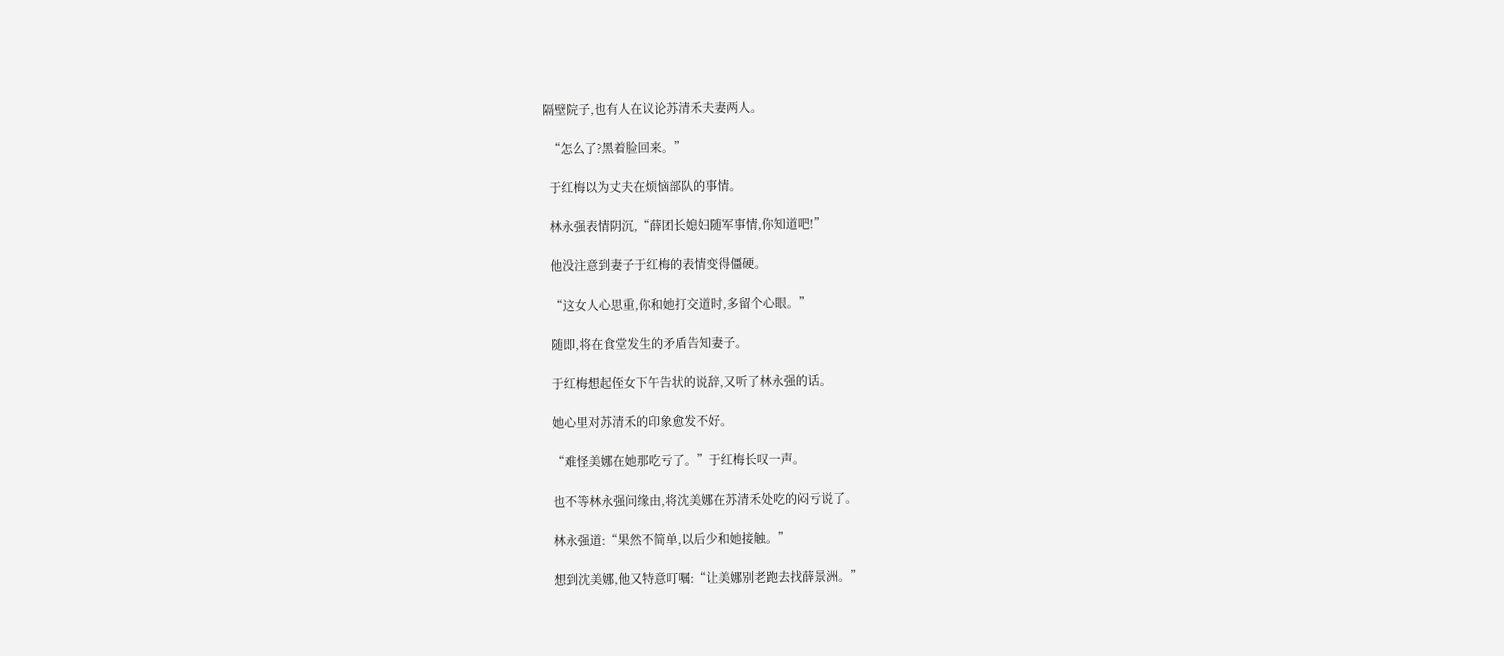隔壁院子,也有人在议论苏清禾夫妻两人。

  “怎么了?黑着脸回来。”

  于红梅以为丈夫在烦恼部队的事情。

  林永强表情阴沉,“薛团长媳妇随军事情,你知道吧!”

  他没注意到妻子于红梅的表情变得僵硬。

  “这女人心思重,你和她打交道时,多留个心眼。”

  随即,将在食堂发生的矛盾告知妻子。

  于红梅想起侄女下午告状的说辞,又听了林永强的话。

  她心里对苏清禾的印象愈发不好。

  “难怪美娜在她那吃亏了。”于红梅长叹一声。

  也不等林永强问缘由,将沈美娜在苏清禾处吃的闷亏说了。

  林永强道:“果然不简单,以后少和她接触。”

  想到沈美娜,他又特意叮嘱:“让美娜别老跑去找薛景洲。”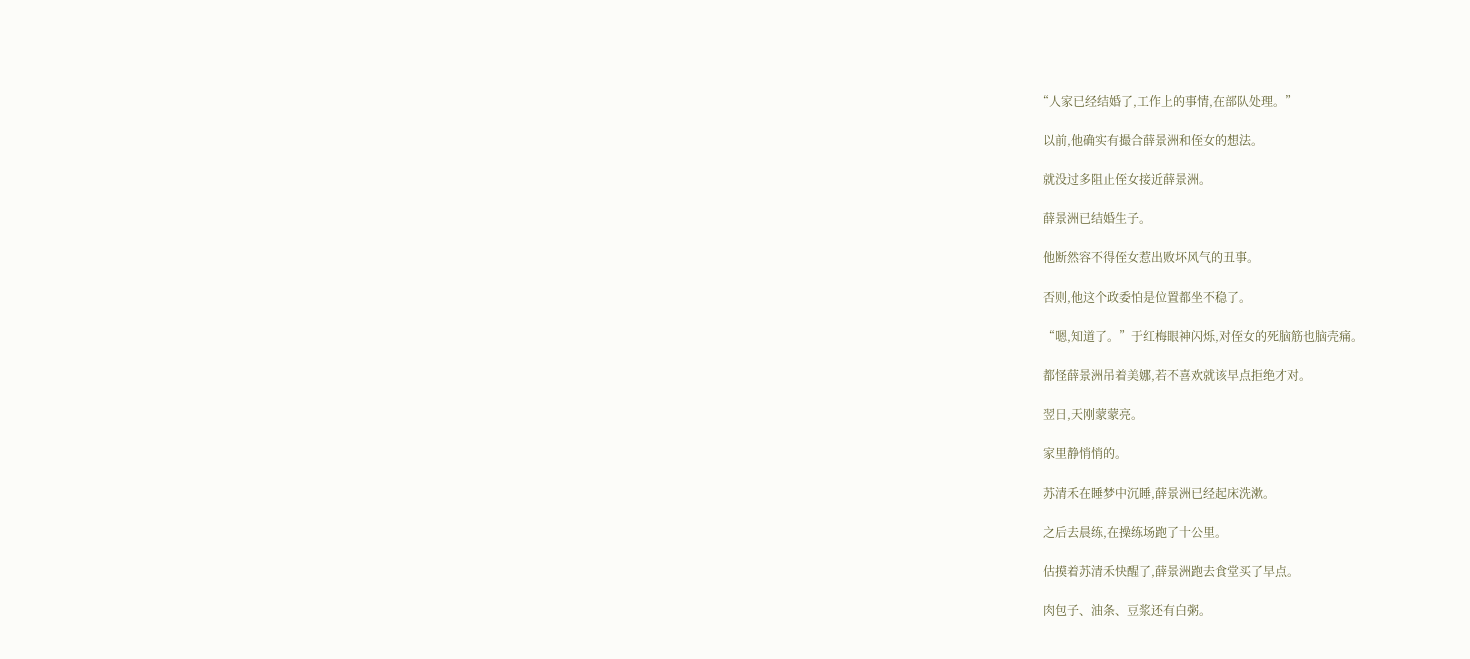“人家已经结婚了,工作上的事情,在部队处理。”

  以前,他确实有撮合薛景洲和侄女的想法。

  就没过多阻止侄女接近薛景洲。

  薛景洲已结婚生子。

  他断然容不得侄女惹出败坏风气的丑事。

  否则,他这个政委怕是位置都坐不稳了。

  “嗯,知道了。”于红梅眼神闪烁,对侄女的死脑筋也脑壳痛。

  都怪薛景洲吊着美娜,若不喜欢就该早点拒绝才对。

  翌日,天刚蒙蒙亮。

  家里静悄悄的。

  苏清禾在睡梦中沉睡,薛景洲已经起床洗漱。

  之后去晨练,在操练场跑了十公里。

  估摸着苏清禾快醒了,薛景洲跑去食堂买了早点。

  肉包子、油条、豆浆还有白粥。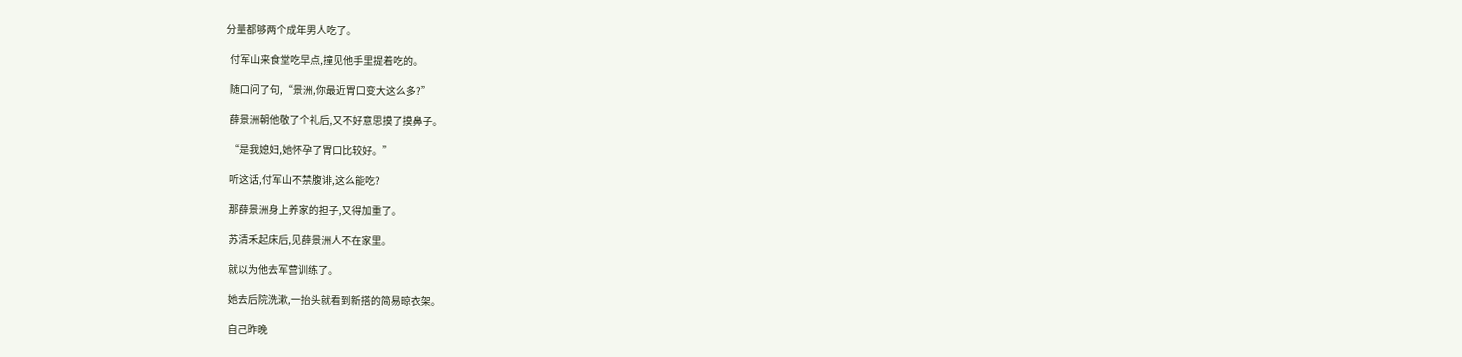分量都够两个成年男人吃了。

  付军山来食堂吃早点,撞见他手里提着吃的。

  随口问了句,“景洲,你最近胃口变大这么多?”

  薛景洲朝他敬了个礼后,又不好意思摸了摸鼻子。

  “是我媳妇,她怀孕了胃口比较好。”

  听这话,付军山不禁腹诽,这么能吃?

  那薛景洲身上养家的担子,又得加重了。

  苏清禾起床后,见薛景洲人不在家里。

  就以为他去军营训练了。

  她去后院洗漱,一抬头就看到新搭的简易晾衣架。

  自己昨晚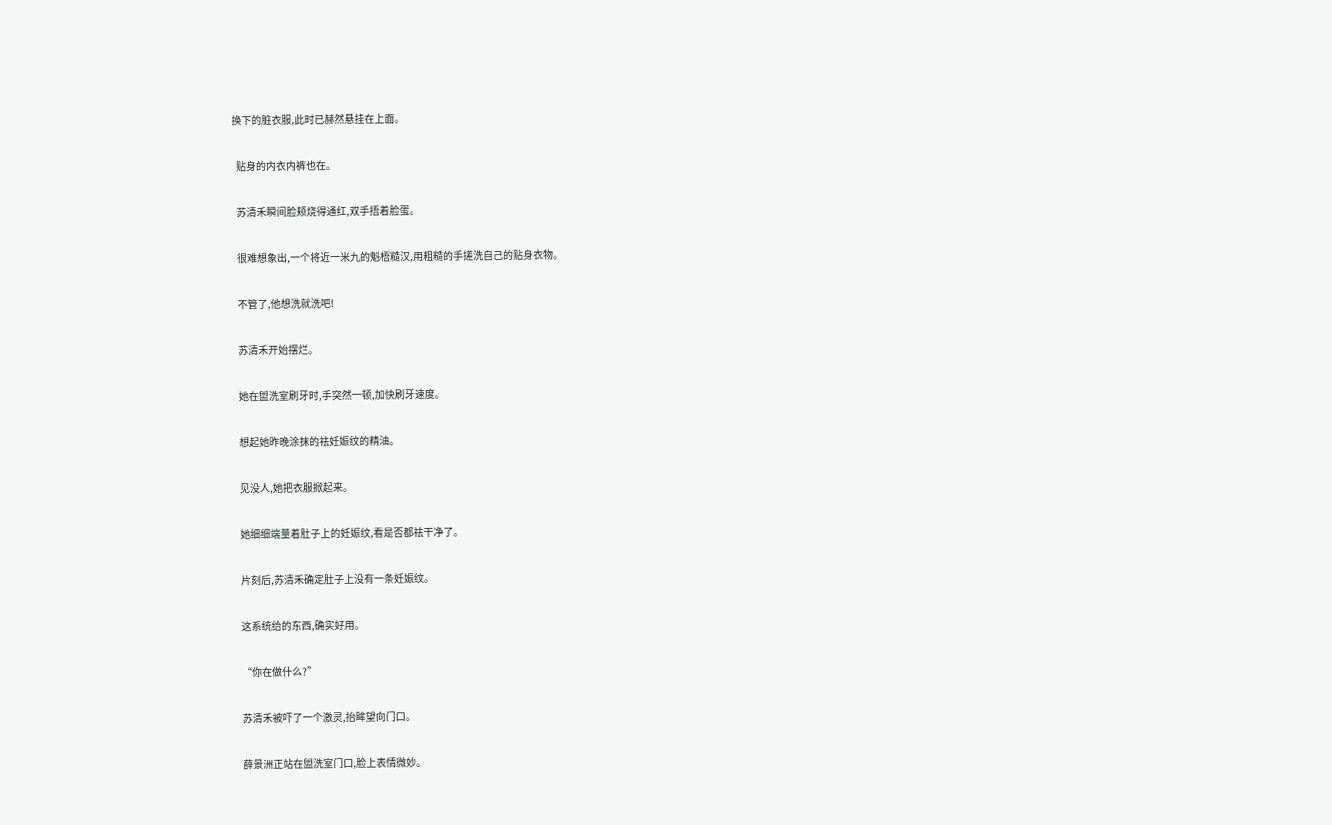换下的脏衣服,此时已赫然悬挂在上面。

  贴身的内衣内裤也在。

  苏清禾瞬间脸颊烧得通红,双手捂着脸蛋。

  很难想象出,一个将近一米九的魁梧糙汉,用粗糙的手搓洗自己的贴身衣物。

  不管了,他想洗就洗吧!

  苏清禾开始摆烂。

  她在盥洗室刷牙时,手突然一顿,加快刷牙速度。

  想起她昨晚涂抹的祛妊娠纹的精油。

  见没人,她把衣服掀起来。

  她细细端量着肚子上的妊娠纹,看是否都祛干净了。

  片刻后,苏清禾确定肚子上没有一条妊娠纹。

  这系统给的东西,确实好用。

  “你在做什么?”

  苏清禾被吓了一个激灵,抬眸望向门口。

  薛景洲正站在盥洗室门口,脸上表情微妙。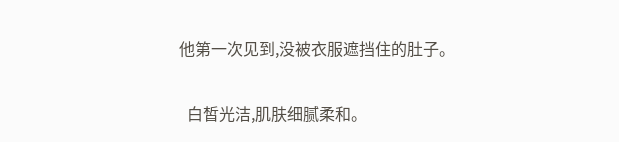他第一次见到,没被衣服遮挡住的肚子。

  白皙光洁,肌肤细腻柔和。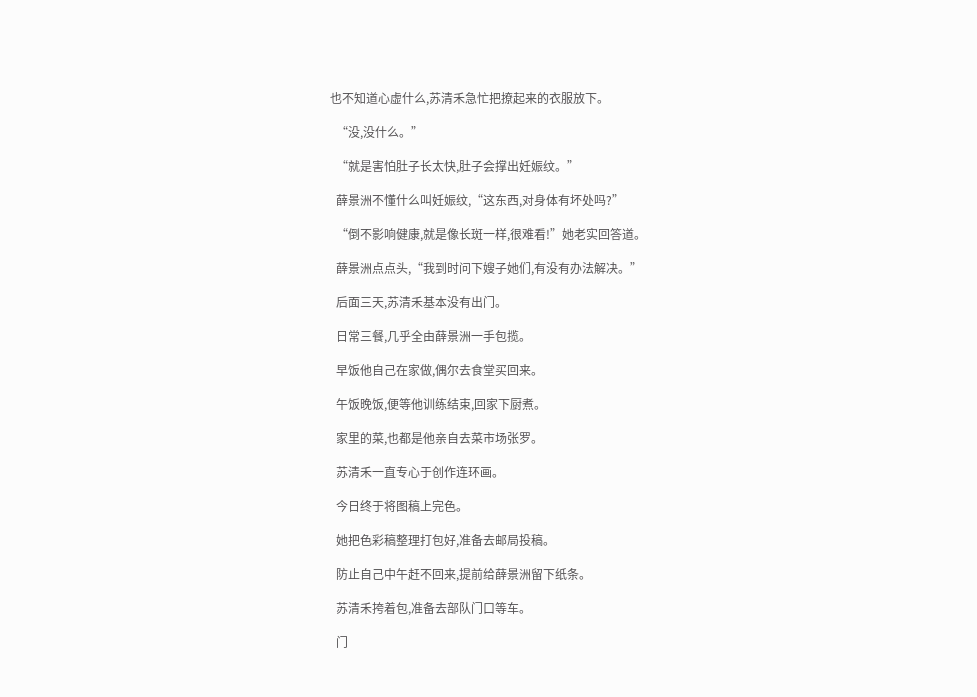也不知道心虚什么,苏清禾急忙把撩起来的衣服放下。

  “没,没什么。”

  “就是害怕肚子长太快,肚子会撑出妊娠纹。”

  薛景洲不懂什么叫妊娠纹,“这东西,对身体有坏处吗?”

  “倒不影响健康,就是像长斑一样,很难看!”她老实回答道。

  薛景洲点点头,“我到时问下嫂子她们,有没有办法解决。”

  后面三天,苏清禾基本没有出门。

  日常三餐,几乎全由薛景洲一手包揽。

  早饭他自己在家做,偶尔去食堂买回来。

  午饭晚饭,便等他训练结束,回家下厨煮。

  家里的菜,也都是他亲自去菜市场张罗。

  苏清禾一直专心于创作连环画。

  今日终于将图稿上完色。

  她把色彩稿整理打包好,准备去邮局投稿。

  防止自己中午赶不回来,提前给薛景洲留下纸条。

  苏清禾挎着包,准备去部队门口等车。

  门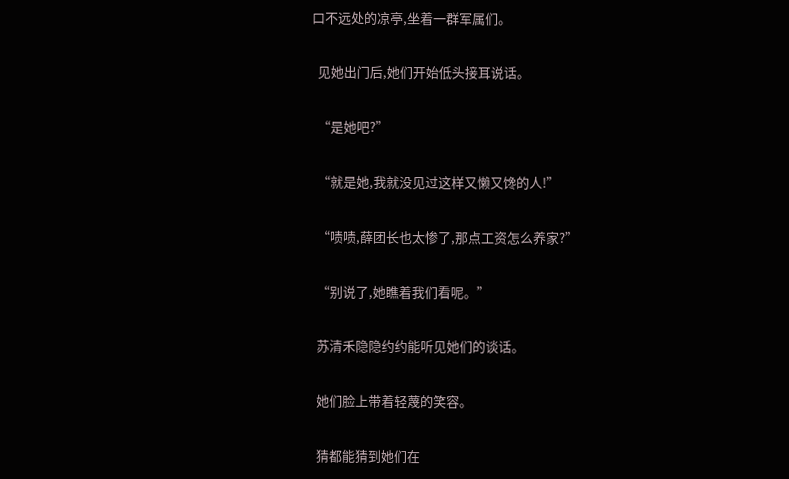口不远处的凉亭,坐着一群军属们。

  见她出门后,她们开始低头接耳说话。

  “是她吧?”

  “就是她,我就没见过这样又懒又馋的人!”

  “啧啧,薛团长也太惨了,那点工资怎么养家?”

  “别说了,她瞧着我们看呢。”

  苏清禾隐隐约约能听见她们的谈话。

  她们脸上带着轻蔑的笑容。

  猜都能猜到她们在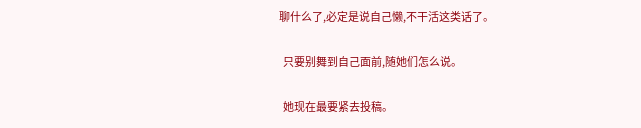聊什么了,必定是说自己懒,不干活这类话了。

  只要别舞到自己面前,随她们怎么说。

  她现在最要紧去投稿。